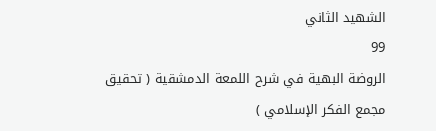الشهيد الثاني
99
الروضة البهية في شرح اللمعة الدمشقية ( تحقيق مجمع الفكر الإسلامي )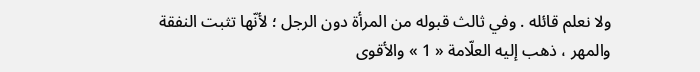ولا نعلم قائله . وفي ثالث قبوله من المرأة دون الرجل ؛ لأنّها تثبت النفقة والمهر ، ذهب إليه العلّامة « 1 » والأقوى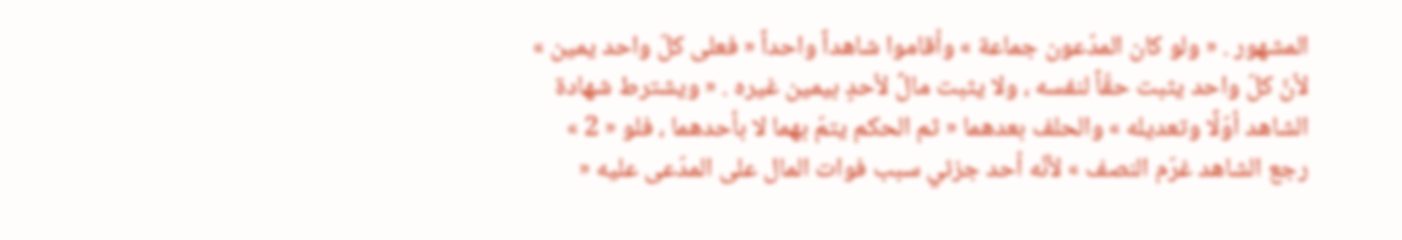المشهور . « ولو كان المدّعون جماعة » وأقاموا شاهداً واحداً « فعلى كلّ واحد يمين » لأنّ كلّ واحد يثبت حقّاً لنفسه ، ولا يثبت مالٌ لأحدٍ بيمين غيره . « ويشترط شهادة الشاهد أوّلًا وتعديله » والحلف بعدهما « ثم الحكم يتمّ بهما لا بأحدهما ، فلو « 2 » رجع الشاهد غرّم النصف » لأنّه أحد جزئي سبب فوات المال على المدّعى عليه «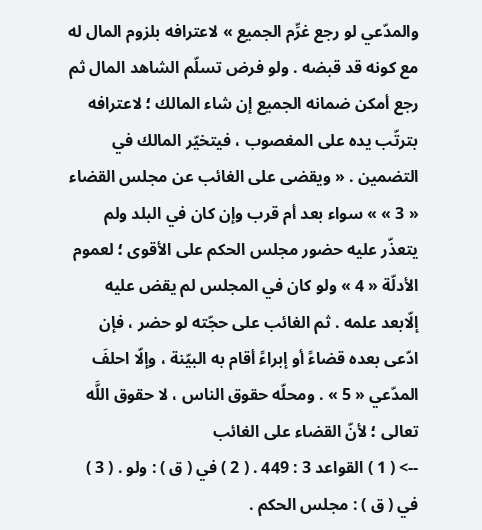والمدّعي لو رجع غرِّم الجميع » لاعترافه بلزوم المال له مع كونه قد قبضه . ولو فرض تسلّم الشاهد المال ثم رجع أمكن ضمانه الجميع إن شاء المالك ؛ لاعترافه بترتّب يده على المغصوب ، فيتخيّر المالك في التضمين . « ويقضى على الغائب عن مجلس القضاء « 3 » » سواء بعد أم قرب وإن كان في البلد ولم يتعذّر عليه حضور مجلس الحكم على الأقوى ؛ لعموم الأدلّة « 4 » ولو كان في المجلس لم يقض عليه إلّابعد علمه . ثم الغائب على حجّته لو حضر ، فإن ادّعى بعده قضاءً أو إبراءً أقام به البيّنة ، وإلّا احلفَ المدّعي « 5 » . ومحلّه حقوق الناس ، لا حقوق اللَّه تعالى ؛ لأنّ القضاء على الغائب
--> ( 1 ) القواعد 3 : 449 . ( 2 ) في ( ق ) : ولو . ( 3 ) في ( ق ) : مجلس الحكم .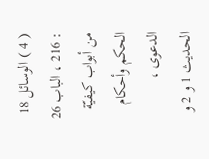( 4 ) الوسائل 18 : 216 ، الباب 26 من أبواب كيفيّة الحكم وأحكام الدعوى ، الحديث 1 و 2 و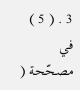3 . ( 5 ) في مصحّحة (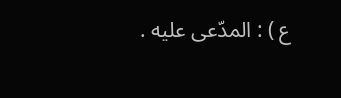ع ) : المدّعى عليه .